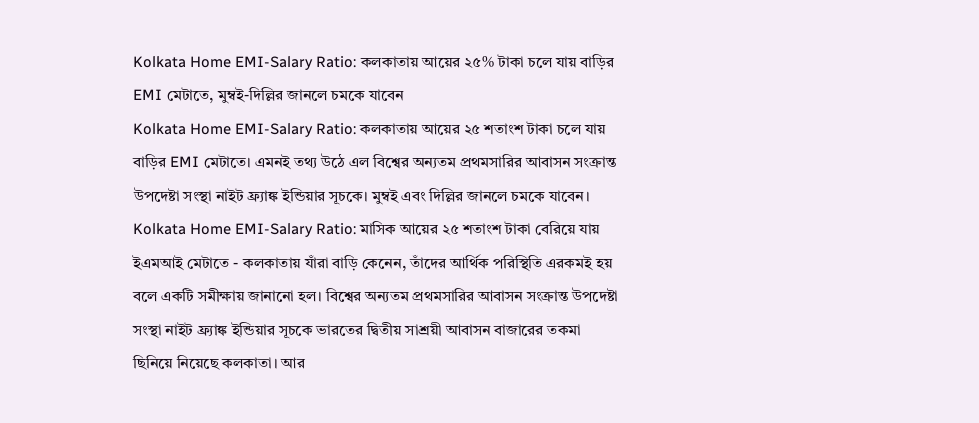Kolkata Home EMI-Salary Ratio: কলকাতায় আয়ের ২৫% টাকা চলে যায় বাড়ির EMI মেটাতে, মুম্বই-দিল্লির জানলে চমকে যাবেন
Kolkata Home EMI-Salary Ratio: কলকাতায় আয়ের ২৫ শতাংশ টাকা চলে যায় বাড়ির EMI মেটাতে। এমনই তথ্য উঠে এল বিশ্বের অন্যতম প্রথমসারির আবাসন সংক্রান্ত উপদেষ্টা সংস্থা নাইট ফ্র্যাঙ্ক ইন্ডিয়ার সূচকে। মুম্বই এবং দিল্লির জানলে চমকে যাবেন।
Kolkata Home EMI-Salary Ratio: মাসিক আয়ের ২৫ শতাংশ টাকা বেরিয়ে যায় ইএমআই মেটাতে - কলকাতায় যাঁরা বাড়ি কেনেন, তাঁদের আর্থিক পরিস্থিতি এরকমই হয় বলে একটি সমীক্ষায় জানানো হল। বিশ্বের অন্যতম প্রথমসারির আবাসন সংক্রান্ত উপদেষ্টা সংস্থা নাইট ফ্র্যাঙ্ক ইন্ডিয়ার সূচকে ভারতের দ্বিতীয় সাশ্রয়ী আবাসন বাজারের তকমা ছিনিয়ে নিয়েছে কলকাতা। আর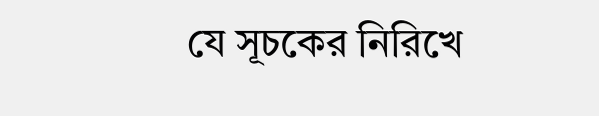যে সূচকের নিরিখে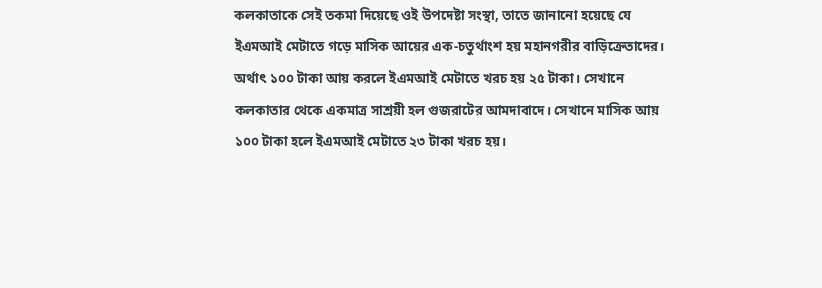কলকাতাকে সেই তকমা দিয়েছে ওই উপদেষ্টা সংস্থা, তাতে জানানো হয়েছে যে ইএমআই মেটাতে গড়ে মাসিক আয়ের এক-চতুর্থাংশ হয় মহানগরীর বাড়িক্রেতাদের। অর্থাৎ ১০০ টাকা আয় করলে ইএমআই মেটাতে খরচ হয় ২৫ টাকা। সেখানে কলকাতার থেকে একমাত্র সাশ্রয়ী হল গুজরাটের আমদাবাদে। সেখানে মাসিক আয় ১০০ টাকা হলে ইএমআই মেটাতে ২৩ টাকা খরচ হয়।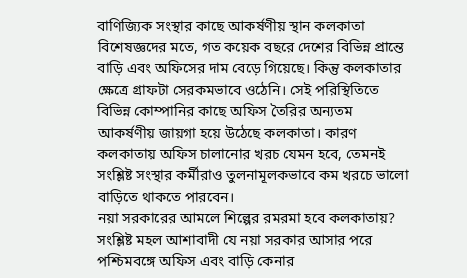বাণিজ্যিক সংস্থার কাছে আকর্ষণীয় স্থান কলকাতা
বিশেষজ্ঞদের মতে, গত কয়েক বছরে দেশের বিভিন্ন প্রান্তে বাড়ি এবং অফিসের দাম বেড়ে গিয়েছে। কিন্তু কলকাতার ক্ষেত্রে গ্রাফটা সেরকমভাবে ওঠেনি। সেই পরিস্থিতিতে বিভিন্ন কোম্পানির কাছে অফিস তৈরির অন্যতম আকর্ষণীয় জায়গা হয়ে উঠেছে কলকাতা। কারণ কলকাতায় অফিস চালানোর খরচ যেমন হবে, তেমনই সংশ্লিষ্ট সংস্থার কর্মীরাও তুলনামূলকভাবে কম খরচে ভালো বাড়িতে থাকতে পারবেন।
নয়া সরকারের আমলে শিল্পের রমরমা হবে কলকাতায়?
সংশ্লিষ্ট মহল আশাবাদী যে নয়া সরকার আসার পরে পশ্চিমবঙ্গে অফিস এবং বাড়ি কেনার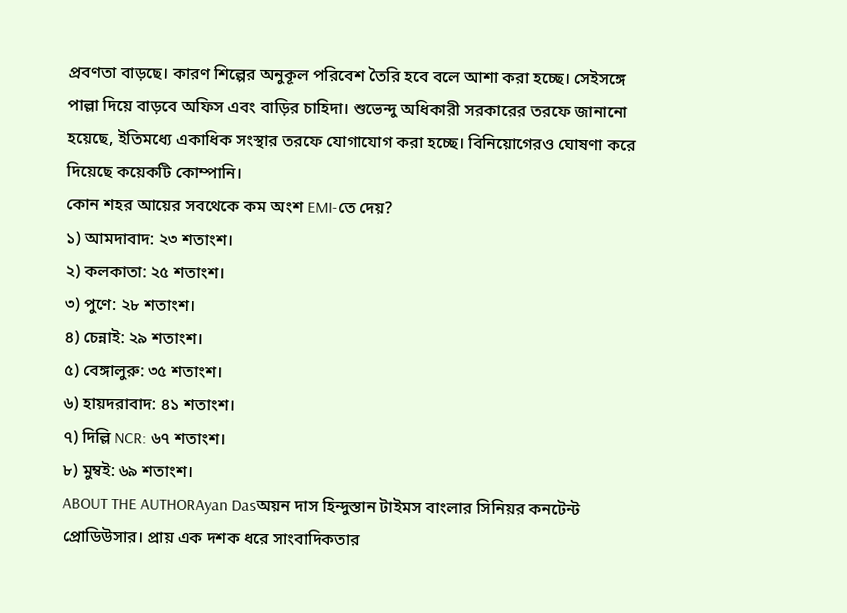প্রবণতা বাড়ছে। কারণ শিল্পের অনুকূল পরিবেশ তৈরি হবে বলে আশা করা হচ্ছে। সেইসঙ্গে পাল্লা দিয়ে বাড়বে অফিস এবং বাড়ির চাহিদা। শুভেন্দু অধিকারী সরকারের তরফে জানানো হয়েছে, ইতিমধ্যে একাধিক সংস্থার তরফে যোগাযোগ করা হচ্ছে। বিনিয়োগেরও ঘোষণা করে দিয়েছে কয়েকটি কোম্পানি।
কোন শহর আয়ের সবথেকে কম অংশ EMI-তে দেয়?
১) আমদাবাদ: ২৩ শতাংশ।
২) কলকাতা: ২৫ শতাংশ।
৩) পুণে: ২৮ শতাংশ।
৪) চেন্নাই: ২৯ শতাংশ।
৫) বেঙ্গালুরু: ৩৫ শতাংশ।
৬) হায়দরাবাদ: ৪১ শতাংশ।
৭) দিল্লি NCR: ৬৭ শতাংশ।
৮) মুম্বই: ৬৯ শতাংশ।
ABOUT THE AUTHORAyan Dasঅয়ন দাস হিন্দুস্তান টাইমস বাংলার সিনিয়র কনটেন্ট প্রোডিউসার। প্রায় এক দশক ধরে সাংবাদিকতার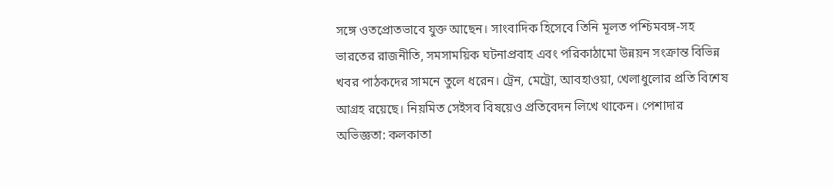সঙ্গে ওতপ্রোতভাবে যুক্ত আছেন। সাংবাদিক হিসেবে তিনি মূলত পশ্চিমবঙ্গ-সহ ভারতের রাজনীতি, সমসাময়িক ঘটনাপ্রবাহ এবং পরিকাঠামো উন্নয়ন সংক্রান্ত বিভিন্ন খবর পাঠকদের সামনে তুলে ধরেন। ট্রেন, মেট্রো, আবহাওয়া, খেলাধুলোর প্রতি বিশেষ আগ্রহ রয়েছে। নিয়মিত সেইসব বিষয়েও প্রতিবেদন লিখে থাকেন। পেশাদার অভিজ্ঞতা: কলকাতা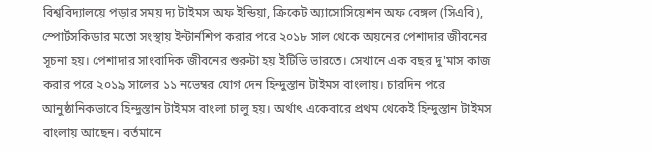বিশ্ববিদ্যালয়ে পড়ার সময় দ্য টাইমস অফ ইন্ডিয়া, ক্রিকেট অ্যাসোসিয়েশন অফ বেঙ্গল (সিএবি), স্পোর্টসকিডার মতো সংস্থায় ইন্টার্নশিপ করার পরে ২০১৮ সাল থেকে অয়নের পেশাদার জীবনের সূচনা হয়। পেশাদার সাংবাদিক জীবনের শুরুটা হয় ইটিভি ভারতে। সেখানে এক বছর দু'মাস কাজ করার পরে ২০১৯ সালের ১১ নভেম্বর যোগ দেন হিন্দুস্তান টাইমস বাংলায়। চারদিন পরে আনুষ্ঠানিকভাবে হিন্দুস্তান টাইমস বাংলা চালু হয়। অর্থাৎ একেবারে প্রথম থেকেই হিন্দুস্তান টাইমস বাংলায় আছেন। বর্তমানে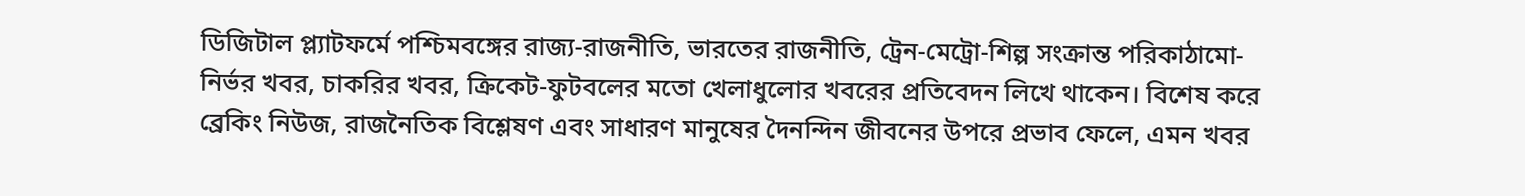ডিজিটাল প্ল্যাটফর্মে পশ্চিমবঙ্গের রাজ্য-রাজনীতি, ভারতের রাজনীতি, ট্রেন-মেট্রো-শিল্প সংক্রান্ত পরিকাঠামো-নির্ভর খবর, চাকরির খবর, ক্রিকেট-ফুটবলের মতো খেলাধুলোর খবরের প্রতিবেদন লিখে থাকেন। বিশেষ করে ব্রেকিং নিউজ, রাজনৈতিক বিশ্লেষণ এবং সাধারণ মানুষের দৈনন্দিন জীবনের উপরে প্রভাব ফেলে, এমন খবর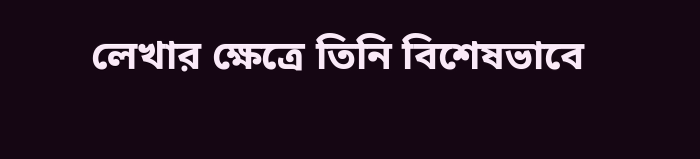লেখার ক্ষেত্রে তিনি বিশেষভাবে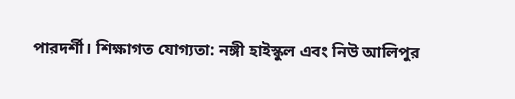পারদর্শী। শিক্ষাগত যোগ্যতা: নঙ্গী হাইস্কুল এবং নিউ আলিপুর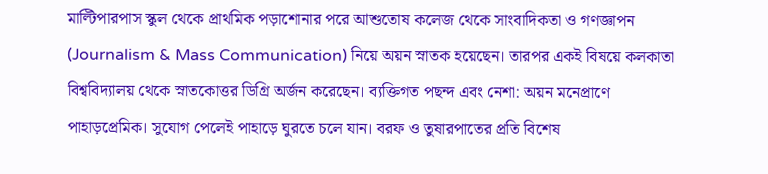মাল্টিপারপাস স্কুল থেকে প্রাথমিক পড়াশোনার পরে আশুতোষ কলেজ থেকে সাংবাদিকতা ও গণজ্ঞাপন (Journalism & Mass Communication) নিয়ে অয়ন স্নাতক হয়েছেন। তারপর একই বিষয়ে কলকাতা বিশ্ববিদ্যালয় থেকে স্নাতকোত্তর ডিগ্রি অর্জন করেছেন। ব্যক্তিগত পছন্দ এবং নেশা: অয়ন মনেপ্রাণে পাহাড়প্রেমিক। সুযোগ পেলেই পাহাড়ে ঘুরতে চলে যান। বরফ ও তুষারপাতের প্রতি বিশেষ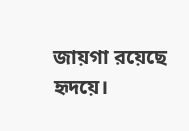জায়গা রয়েছে হৃদয়ে।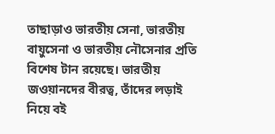তাছাড়াও ভারতীয় সেনা, ভারতীয় বায়ুসেনা ও ভারতীয় নৌসেনার প্রতি বিশেষ টান রয়েছে। ভারতীয় জওয়ানদের বীরত্ব, তাঁদের লড়াই নিয়ে বই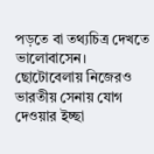পড়তে বা তথ্যচিত্র দেখতে ভালোবাসেন। ছোটোবেলায় নিজেরও ভারতীয় সেনায় যোগ দেওয়ার ইচ্ছা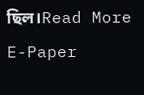ছিল।Read More
E-Paper